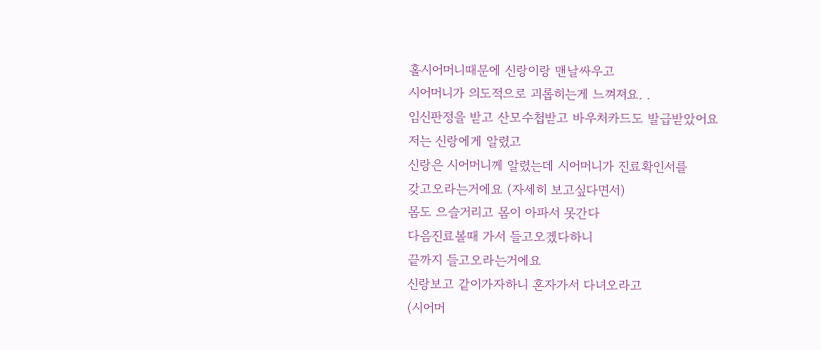홀시어머니때문에 신랑이랑 맨날싸우고
시어머니가 의도적으로 괴롭히는게 느껴져요. .
임신판정을 받고 산모수첩받고 바우처카드도 발급받았어요
저는 신랑에게 알렸고
신랑은 시어머니께 알렸는데 시어머니가 진료확인서를
갖고오라는거에요 (자세히 보고싶다면서)
몸도 으슬거리고 몸이 아파서 못간다
다음진료볼때 가서 들고오겠다하니
끝까지 들고오라는거에요
신랑보고 같이가자하니 혼자가서 다녀오라고
(시어머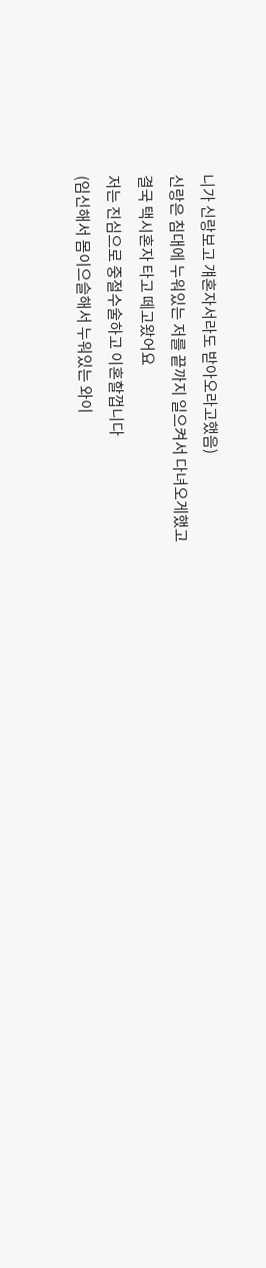니가 신랑보고 걔혼자서라도 받아오라고했음)
신랑은 침대에 누워있는 저를 끝까지 일으켜서 다녀오게했고
결국 택시혼자 타고 떼고왔어요
저는 진심으로 중절수술하고 이혼할껍니다
(임신해서 몸이으슬해서 누워있는 와이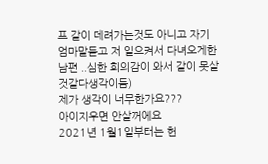프 같이 데려가는것도 아니고 자기엄마말듣고 저 일으켜서 다녀오게한 남편 ..심한 회의감이 와서 같이 못살것같다생각이듬)
제가 생각이 너무한가요???
아이지우면 안살꺼에요
2021년 1월1일부터는 헌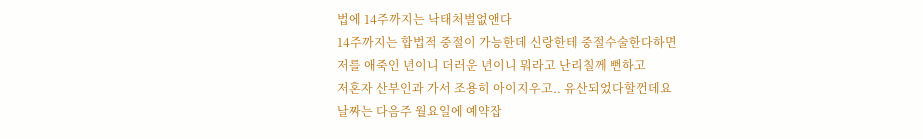법에 14주까지는 낙태처벌없앤다
14주까지는 합법적 중절이 가능한데 신랑한테 중절수술한다하면
저를 애죽인 년이니 더러운 년이니 뭐라고 난리칠께 뻔하고
저혼자 산부인과 가서 조용히 아이지우고.. 유산되었다할껀데요
날짜는 다음주 월요일에 예약잡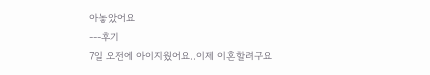아놓았어요
---후기
7일 오전에 아이지웠어요..이제 이혼할려구요